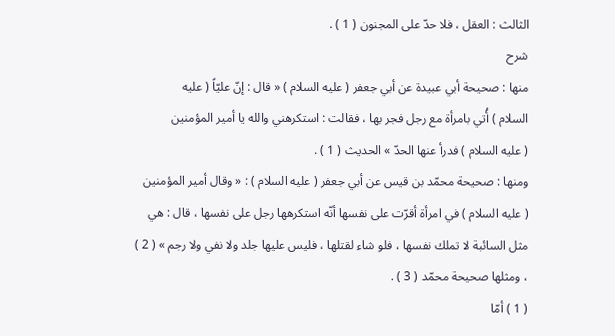الثالث : العقل ، فلا حدّ على المجنون ( 1 ) .
شرح
منها : صحيحة أبي عبيدة عن أبي جعفر ( عليه السلام ) « قال : إنّ عليّاً ( عليه
السلام ) أُتي بامرأة مع رجل فجر بها ، فقالت : استكرهني والله يا أمير المؤمنين
( عليه السلام ) فدرأ عنها الحدّ » الحديث ( 1 ) .
ومنها : صحيحة محمّد بن قيس عن أبي جعفر ( عليه السلام ) : « وقال أمير المؤمنين
( عليه السلام ) في امرأة أقرّت على نفسها أنّه استكرهها رجل على نفسها ، قال : هي
مثل السائبة لا تملك نفسها ، فلو شاء لقتلها ، فليس عليها جلد ولا نفي ولا رجم » ( 2 )
، ومثلها صحيحة محمّد ( 3 ) .
( 1 ) أمّا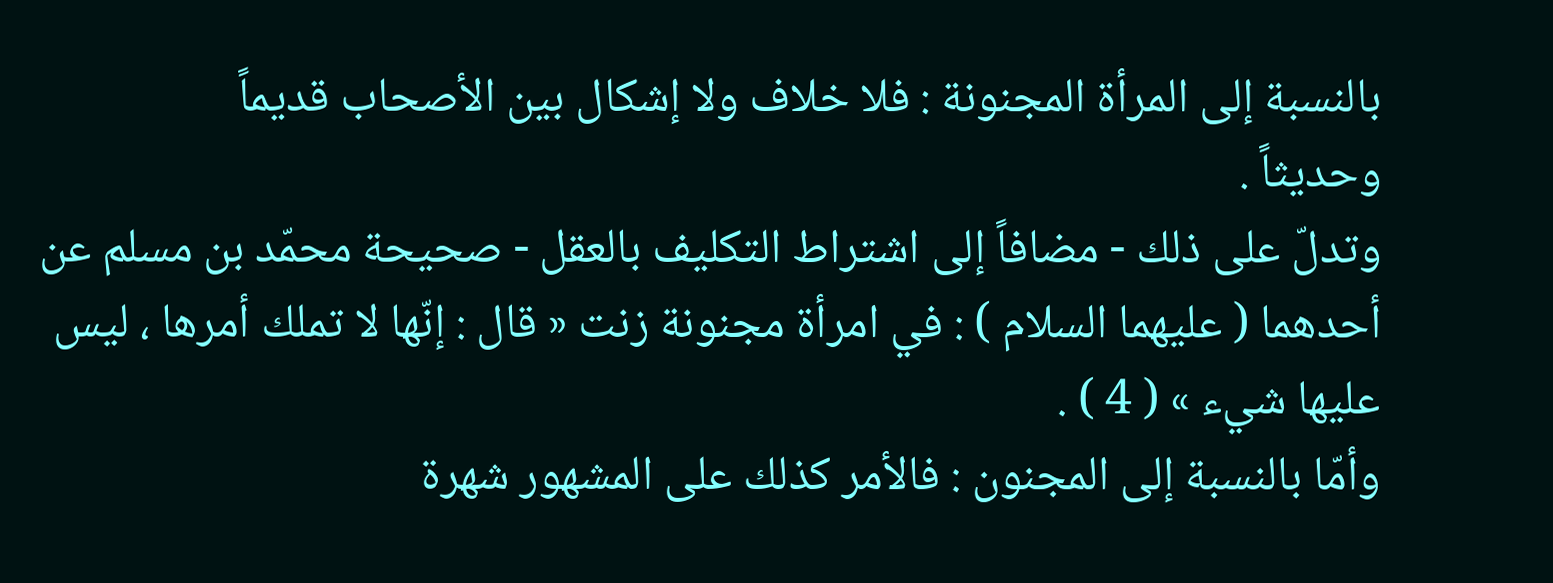بالنسبة إلى المرأة المجنونة : فلا خلاف ولا إشكال بين الأصحاب قديماً
وحديثاً .
وتدلّ على ذلك - مضافاً إلى اشتراط التكليف بالعقل - صحيحة محمّد بن مسلم عن
أحدهما ( عليهما السلام ) : في امرأة مجنونة زنت « قال : إنّها لا تملك أمرها ، ليس
عليها شيء » ( 4 ) .
وأمّا بالنسبة إلى المجنون : فالأمر كذلك على المشهور شهرة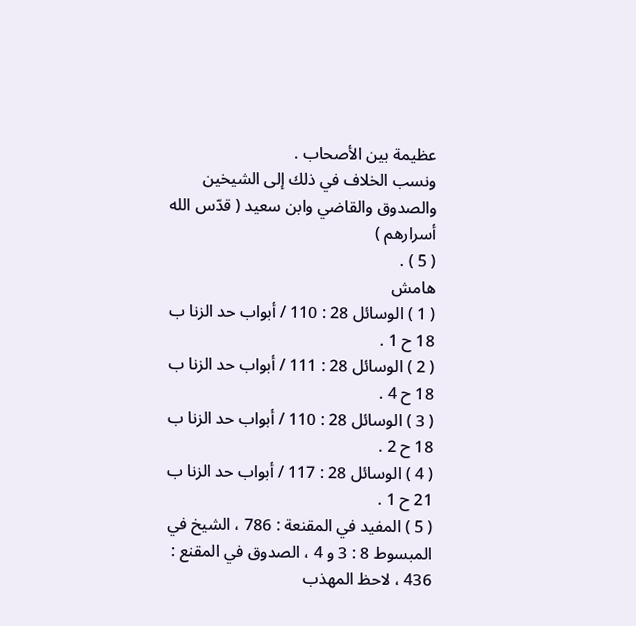عظيمة بين الأصحاب .
ونسب الخلاف في ذلك إلى الشيخين والصدوق والقاضي وابن سعيد ( قدّس الله أسرارهم )
( 5 ) .
هامش
( 1 ) الوسائل 28 : 110 / أبواب حد الزنا ب 18 ح 1 .
( 2 ) الوسائل 28 : 111 / أبواب حد الزنا ب 18 ح 4 .
( 3 ) الوسائل 28 : 110 / أبواب حد الزنا ب 18 ح 2 .
( 4 ) الوسائل 28 : 117 / أبواب حد الزنا ب 21 ح 1 .
( 5 ) المفيد في المقنعة : 786 ، الشيخ في المبسوط 8 : 3 و 4 ، الصدوق في المقنع :
436 ، لاحظ المهذب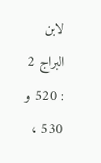لابن البراج 2 : 520 و 530 ،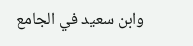وابن سعيد في الجامع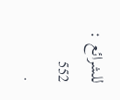للشرائع : 552
.